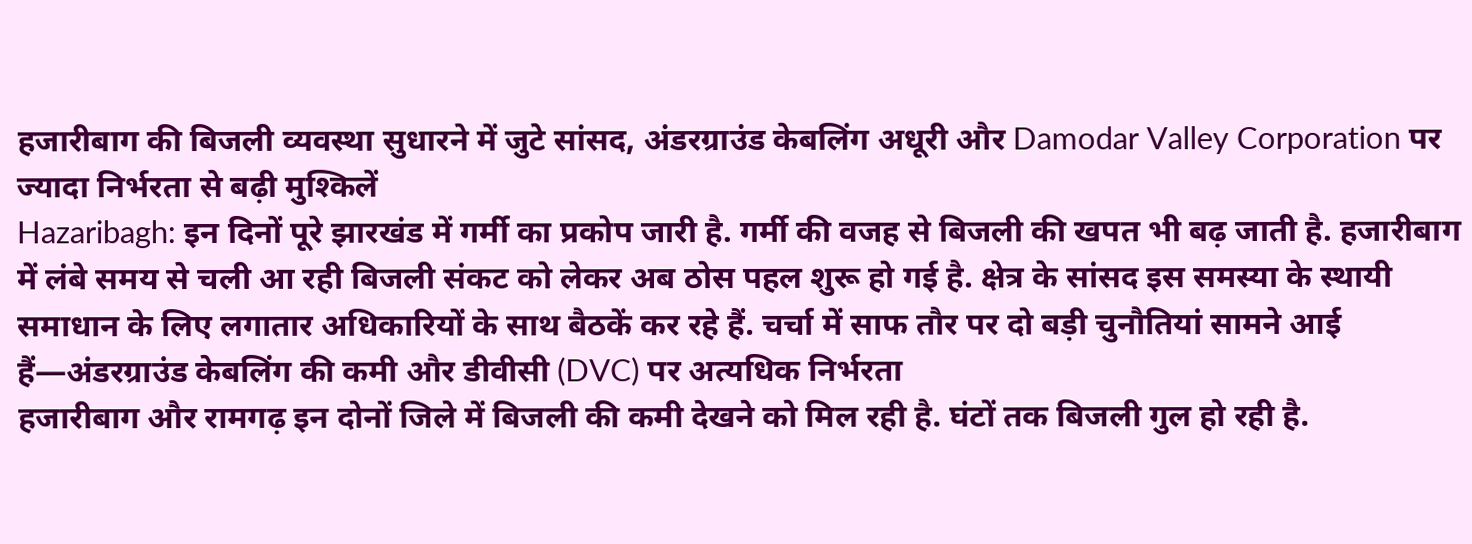हजारीबाग की बिजली व्यवस्था सुधारने में जुटे सांसद, अंडरग्राउंड केबलिंग अधूरी और Damodar Valley Corporation पर ज्यादा निर्भरता से बढ़ी मुश्किलें
Hazaribagh: इन दिनों पूरे झारखंड में गर्मी का प्रकोप जारी है. गर्मी की वजह से बिजली की खपत भी बढ़ जाती है. हजारीबाग में लंबे समय से चली आ रही बिजली संकट को लेकर अब ठोस पहल शुरू हो गई है. क्षेत्र के सांसद इस समस्या के स्थायी समाधान के लिए लगातार अधिकारियों के साथ बैठकें कर रहे हैं. चर्चा में साफ तौर पर दो बड़ी चुनौतियां सामने आई हैं—अंडरग्राउंड केबलिंग की कमी और डीवीसी (DVC) पर अत्यधिक निर्भरता
हजारीबाग और रामगढ़ इन दोनों जिले में बिजली की कमी देखने को मिल रही है. घंटों तक बिजली गुल हो रही है.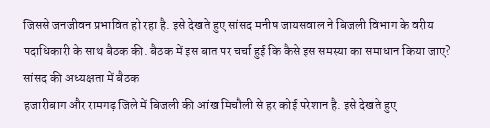जिससे जनजीवन प्रभावित हो रहा है. इसे देखते हुए सांसद मनीष जायसवाल ने बिजली विभाग के वरीय पदाधिकारी के साथ बैठक की. बैठक में इस बात पर चर्चा हुई कि कैसे इस समस्या का समाधान किया जाए?
सांसद की अध्यक्षता में बैठक
हजारीबाग और रामगढ़ जिले में बिजली की आंख मिचौली से हर कोई परेशान है. इसे देखते हुए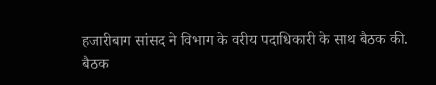हजारीबाग सांसद ने विभाग के वरीय पदाधिकारी के साथ बैठक की. बैठक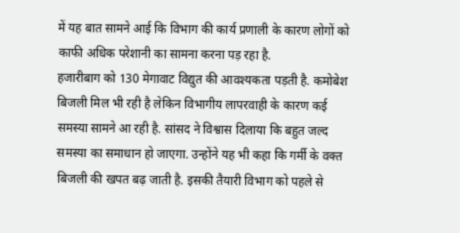में यह बात सामने आई कि विभाग की कार्य प्रणाली के कारण लोगों को काफी अधिक परेशानी का सामना करना पड़ रहा है.
हजारीबाग को 130 मेगावाट विद्युत की आवश्यकता पड़ती है. कमोबेश बिजली मिल भी रही है लेकिन विभागीय लापरवाही के कारण कई समस्या सामने आ रही है. सांसद ने विश्वास दिलाया कि बहुत जल्द समस्या का समाधान हो जाएगा. उन्होंने यह भी कहा कि गर्मी के वक्त बिजली की खपत बढ़ जाती है. इसकी तैयारी विभाग को पहले से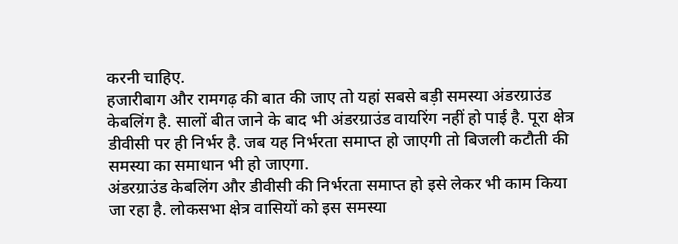करनी चाहिए.
हजारीबाग और रामगढ़ की बात की जाए तो यहां सबसे बड़ी समस्या अंडरग्राउंड केबलिंग है. सालों बीत जाने के बाद भी अंडरग्राउंड वायरिंग नहीं हो पाई है. पूरा क्षेत्र डीवीसी पर ही निर्भर है. जब यह निर्भरता समाप्त हो जाएगी तो बिजली कटौती की समस्या का समाधान भी हो जाएगा.
अंडरग्राउंड केबलिंग और डीवीसी की निर्भरता समाप्त हो इसे लेकर भी काम किया जा रहा है. लोकसभा क्षेत्र वासियों को इस समस्या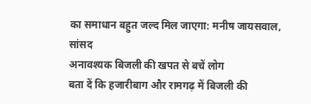का समाधान बहुत जल्द मिल जाएगा: मनीष जायसवाल, सांसद
अनावश्यक बिजली की खपत से बचें लोग
बता दें कि हजारीबाग और रामगढ़ में बिजली की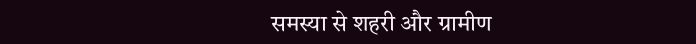समस्या से शहरी और ग्रामीण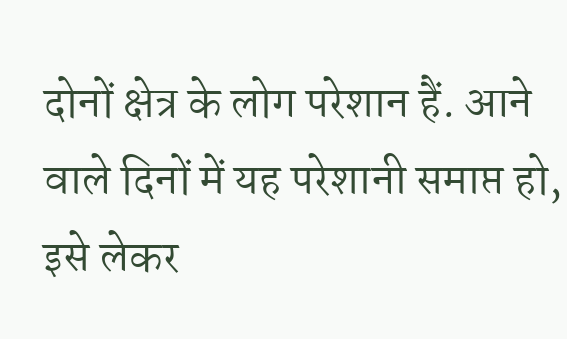दोनों क्षेत्र के लोग परेशान हैं. आने वाले दिनों में यह परेशानी समाप्त हो, इसे लेकर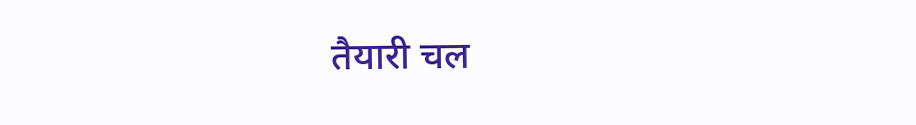तैयारी चल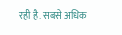रही है. सबसे अधिक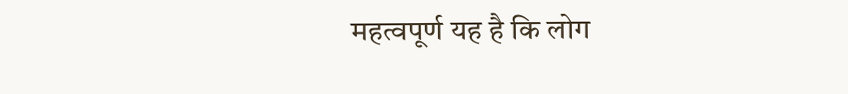महत्वपूर्ण यह है कि लोग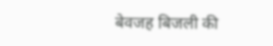बेवजह बिजली की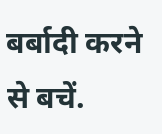बर्बादी करने से बचें.